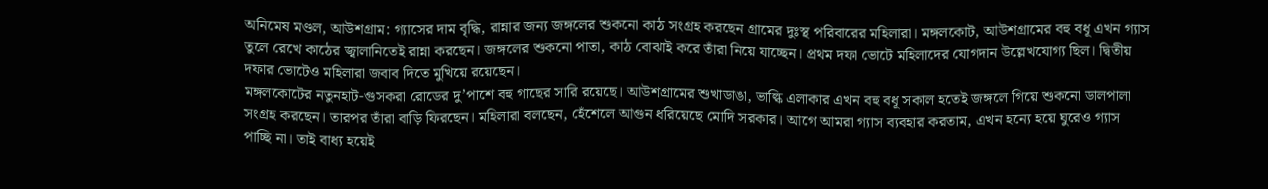অনিমেষ মণ্ডল, আউশগ্রাম: গ্যাসের দাম বৃদ্ধি, রান্নার জন্য জঙ্গলের শুকনো কাঠ সংগ্রহ করছেন গ্রামের দুঃস্থ পরিবারের মহিলারা। মঙ্গলকোট, আউশগ্রামের বহু বধূ এখন গ্যাস তুলে রেখে কাঠের জ্বালানিতেই রান্না করছেন। জঙ্গলের শুকনো পাতা, কাঠ বোঝাই করে তাঁরা নিয়ে যাচ্ছেন। প্রথম দফা ভোটে মহিলাদের যোগদান উল্লেখযোগ্য ছিল। দ্বিতীয় দফার ভোটেও মহিলারা জবাব দিতে মুখিয়ে রয়েছেন।
মঙ্গলকোটের নতুনহাট-গুসকরা রোডের দু’পাশে বহু গাছের সারি রয়েছে। আউশগ্রামের শুখাডাঙা, ভাল্কি এলাকার এখন বহু বধূ সকাল হতেই জঙ্গলে গিয়ে শুকনো ডালপালা সংগ্রহ করছেন। তারপর তাঁরা বাড়ি ফিরছেন। মহিলারা বলছেন, হেঁশেলে আগুন ধরিয়েছে মোদি সরকার। আগে আমরা গ্যাস ব্যবহার করতাম, এখন হন্যে হয়ে ঘুরেও গ্যাস পাচ্ছি না। তাই বাধ্য হয়েই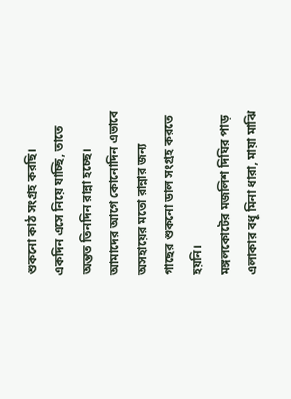শুকনো কাঠ সংগ্রহ করছি। একদিন এসে নিয়ে যাচ্ছি, তাতে অন্তত তিনদিন রান্না হচ্ছে। আমাদের আগে কোনোদিন এভাবে অসহায়ের মতো রান্নার জন্য গাছের শুকনো ডাল সংগ্রহ করতে হয়নি।
মঙ্গলকোটের মজলিশ দিঘির পাড় এলাকার বধূ মিনা ধারা, মায়া মাঝি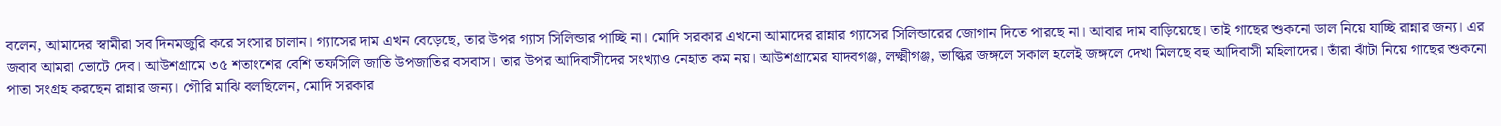বলেন, আমাদের স্বামীরা সব দিনমজুরি করে সংসার চালান। গ্যাসের দাম এখন বেড়েছে, তার উপর গ্যাস সিলিন্ডার পাচ্ছি না। মোদি সরকার এখনো আমাদের রান্নার গ্যাসের সিলিন্ডারের জোগান দিতে পারছে না। আবার দাম বাড়িয়েছে। তাই গাছের শুকনো ডাল নিয়ে যাচ্ছি রান্নার জন্য। এর জবাব আমরা ভোটে দেব। আউশগ্রামে ৩৫ শতাংশের বেশি তফসিলি জাতি উপজাতির বসবাস। তার উপর আদিবাসীদের সংখ্যাও নেহাত কম নয়। আউশগ্রামের যাদবগঞ্জ, লক্ষ্মীগঞ্জ, ভাল্কির জঙ্গলে সকাল হলেই জঙ্গলে দেখা মিলছে বহু আদিবাসী মহিলাদের। তাঁরা ঝাঁটা নিয়ে গাছের শুকনো পাতা সংগ্রহ করছেন রান্নার জন্য। গৌরি মাঝি বলছিলেন, মোদি সরকার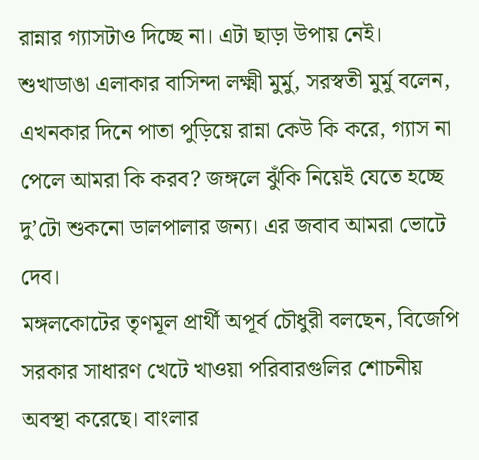রান্নার গ্যাসটাও দিচ্ছে না। এটা ছাড়া উপায় নেই।
শুখাডাঙা এলাকার বাসিন্দা লক্ষ্মী মুর্মু, সরস্বতী মুর্মু বলেন, এখনকার দিনে পাতা পুড়িয়ে রান্না কেউ কি করে, গ্যাস না পেলে আমরা কি করব? জঙ্গলে ঝুঁকি নিয়েই যেতে হচ্ছে দু’টো শুকনো ডালপালার জন্য। এর জবাব আমরা ভোটে দেব।
মঙ্গলকোটের তৃণমূল প্রার্থী অপূর্ব চৌধুরী বলছেন, বিজেপি সরকার সাধারণ খেটে খাওয়া পরিবারগুলির শোচনীয় অবস্থা করেছে। বাংলার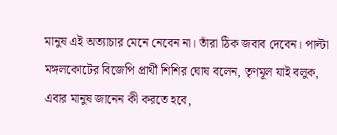মানুষ এই অত্যাচার মেনে নেবেন না। তাঁরা ঠিক জবাব দেবেন। পাল্টা মঙ্গলকোটের বিজেপি প্রার্থী শিশির ঘোষ বলেন, তৃণমূল যাই বলুক, এবার মানুষ জানেন কী করতে হবে,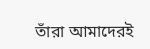তাঁরা আমাদেরই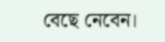বেছে নেবেন।